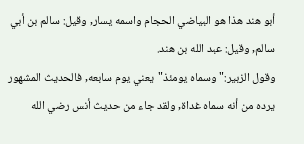أبو هند هذا هو البياضي الحجام واسمه يسار, وقيل: سالم بن أبي سالم, وقيل: عبد الله بن هند.
وقول الزبير:"وسماه يومئذ"يعني يوم سابعه, فالحديث المشهور يرده من أنه سماه غداة, ولقد جاء من حديث أنس رضي الله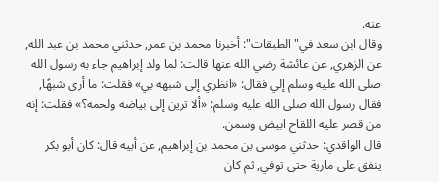عنه.
وقال ابن سعد في"الطبقات": أخبرنا محمد بن عمر, حدثني محمد بن عبد الله, عن الزهري, عن عائشة رضي الله عنها قالت: لما ولد إبراهيم جاء به رسول الله صلى الله عليه وسلم إلي فقال: «انظري إلى شبهه بي» فقلت: ما أرى شبهًا, فقال رسول الله صلى الله عليه وسلم: «ألا ترين إلى بياضه ولحمه؟» فقلت: إنه من قصر عليه اللقاح ابيض وسمن.
قال الواقدي: حدثني موسى بن محمد بن إبراهيم, عن أبيه قال: كان أبو بكر ينفق على مارية حتى توفي, ثم كان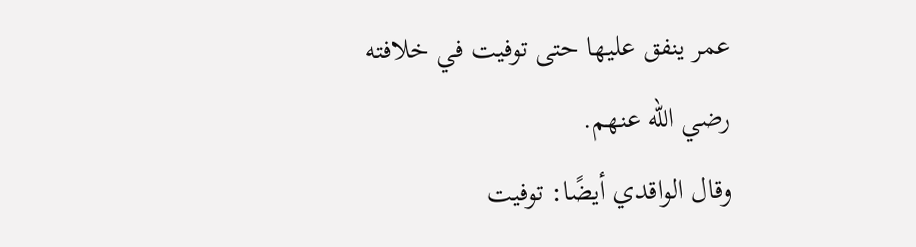عمر ينفق عليها حتى توفيت في خلافته رضي الله عنهم.
وقال الواقدي أيضًا: توفيت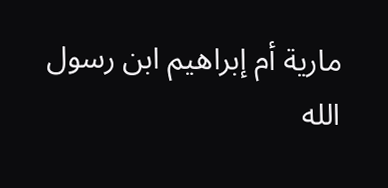مارية أم إبراهيم ابن رسول الله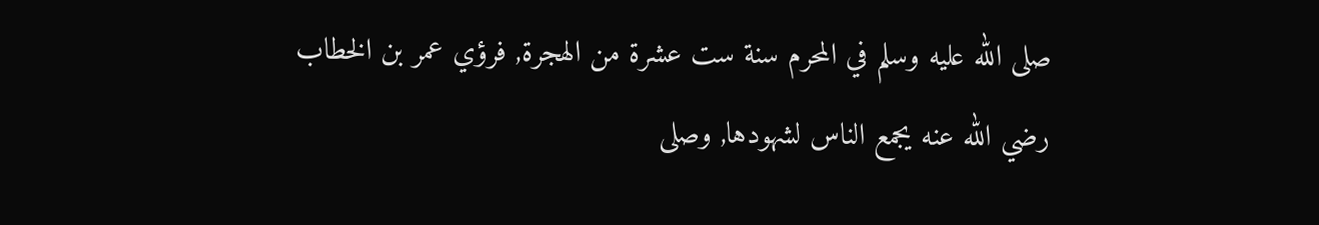صلى الله عليه وسلم في المحرم سنة ست عشرة من الهجرة, فرؤي عمر بن الخطاب رضي الله عنه يجمع الناس لشهودها, وصلى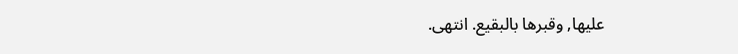عليها, وقبرها بالبقيع. انتهى.